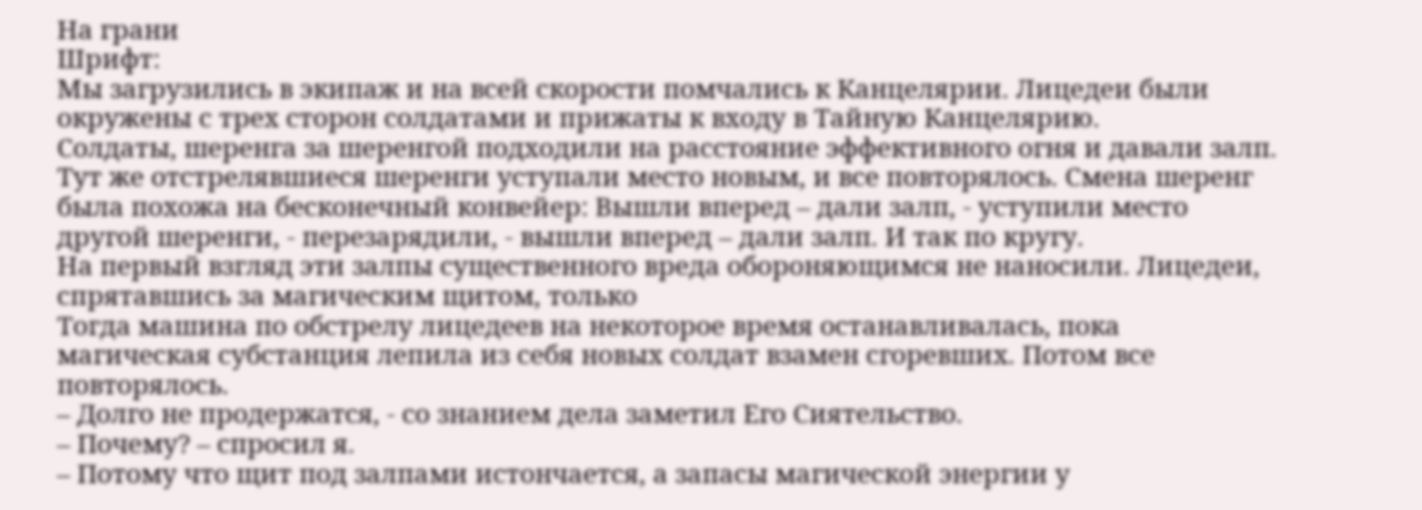На грани
Шрифт:
Мы загрузились в экипаж и на всей скорости помчались к Канцелярии. Лицедеи были окружены с трех сторон солдатами и прижаты к входу в Тайную Канцелярию.
Солдаты, шеренга за шеренгой подходили на расстояние эффективного огня и давали залп. Тут же отстрелявшиеся шеренги уступали место новым, и все повторялось. Смена шеренг была похожа на бесконечный конвейер: Вышли вперед – дали залп, - уступили место другой шеренги, - перезарядили, - вышли вперед – дали залп. И так по кругу.
На первый взгляд эти залпы существенного вреда обороняющимся не наносили. Лицедеи, спрятавшись за магическим щитом, только
Тогда машина по обстрелу лицедеев на некоторое время останавливалась, пока магическая субстанция лепила из себя новых солдат взамен сгоревших. Потом все повторялось.
– Долго не продержатся, - со знанием дела заметил Его Сиятельство.
– Почему? – спросил я.
– Потому что щит под залпами истончается, а запасы магической энергии у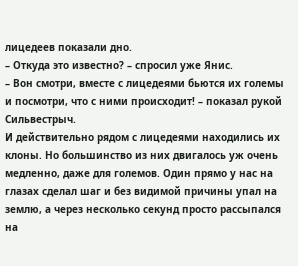лицедеев показали дно.
– Откуда это известно? – спросил уже Янис.
– Вон смотри, вместе с лицедеями бьются их големы и посмотри, что с ними происходит! – показал рукой Сильвестрыч.
И действительно рядом с лицедеями находились их клоны. Но большинство из них двигалось уж очень медленно, даже для големов. Один прямо у нас на глазах сделал шаг и без видимой причины упал на землю, а через несколько секунд просто рассыпался на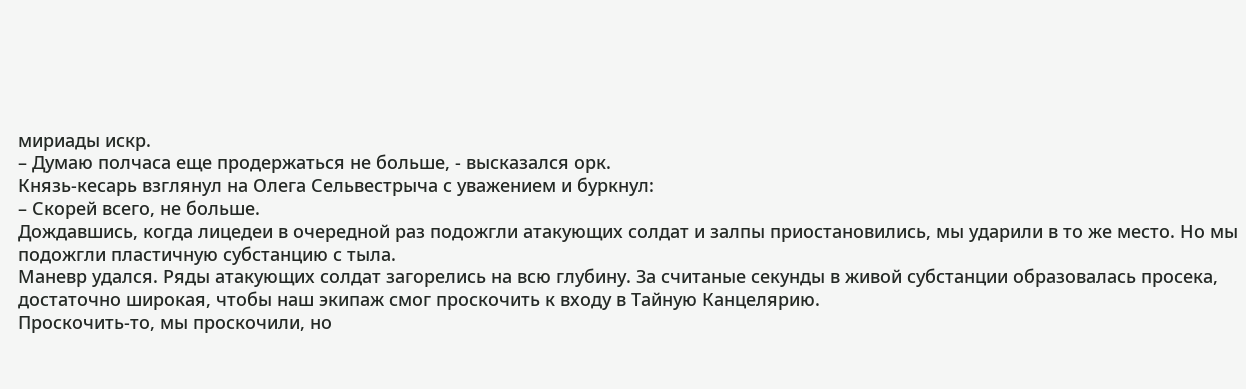мириады искр.
– Думаю полчаса еще продержаться не больше, - высказался орк.
Князь-кесарь взглянул на Олега Сельвестрыча с уважением и буркнул:
– Скорей всего, не больше.
Дождавшись, когда лицедеи в очередной раз подожгли атакующих солдат и залпы приостановились, мы ударили в то же место. Но мы подожгли пластичную субстанцию с тыла.
Маневр удался. Ряды атакующих солдат загорелись на всю глубину. За считаные секунды в живой субстанции образовалась просека, достаточно широкая, чтобы наш экипаж смог проскочить к входу в Тайную Канцелярию.
Проскочить-то, мы проскочили, но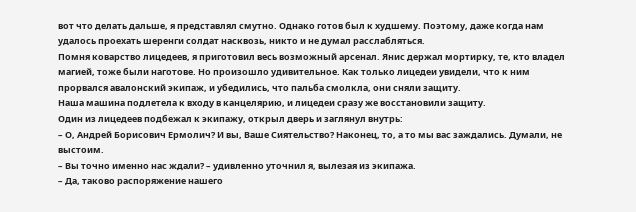вот что делать дальше, я представлял смутно. Однако готов был к худшему. Поэтому, даже когда нам удалось проехать шеренги солдат насквозь, никто и не думал расслабляться.
Помня коварство лицедеев, я приготовил весь возможный арсенал. Янис держал мортирку, те, кто владел магией, тоже были наготове. Но произошло удивительное. Как только лицедеи увидели, что к ним прорвался авалонский экипаж, и убедились, что пальба смолкла, они сняли защиту.
Наша машина подлетела к входу в канцелярию, и лицедеи сразу же восстановили защиту.
Один из лицедеев подбежал к экипажу, открыл дверь и заглянул внутрь:
– О, Андрей Борисович Ермолич? И вы, Ваше Сиятельство? Наконец, то, а то мы вас заждались. Думали, не выстоим.
– Вы точно именно нас ждали? – удивленно уточнил я, вылезая из экипажа.
– Да, таково распоряжение нашего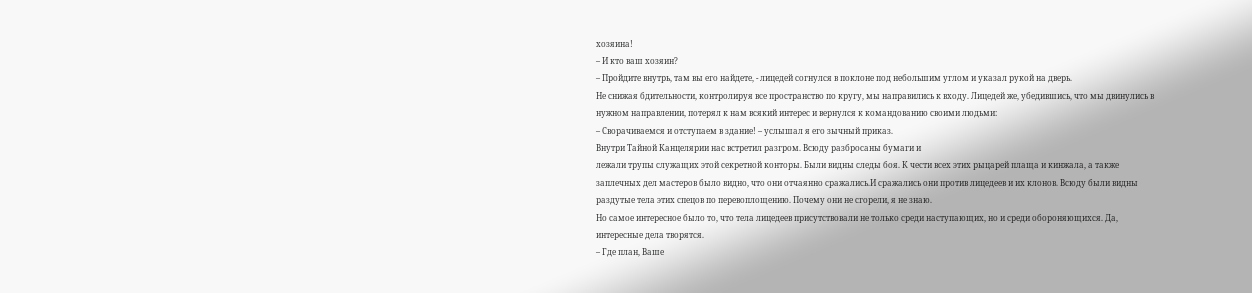хозяина!
– И кто ваш хозяин?
– Пройдите внутрь, там вы его найдете, - лицедей согнулся в поклоне под небольшим углом и указал рукой на дверь.
Не снижая бдительности, контролируя все пространство по кругу, мы направились к входу. Лицедей же, убедившись, что мы двинулись в нужном направлении, потерял к нам всякий интерес и вернулся к командованию своими людьми:
– Сворачиваемся и отступаем в здание! – услышал я его зычный приказ.
Внутри Тайной Канцелярии нас встретил разгром. Всюду разбросаны бумаги и
лежали трупы служащих этой секретной конторы. Были видны следы боя. К чести всех этих рыцарей плаща и кинжала, а также заплечных дел мастеров было видно, что они отчаянно сражались.И сражались они против лицедеев и их клонов. Всюду были видны раздутые тела этих спецов по перевоплощению. Почему они не сгорели, я не знаю.
Но самое интересное было то, что тела лицедеев присутствовали не только среди наступающих, но и среди обороняющихся. Да, интересные дела творятся.
– Где план, Ваше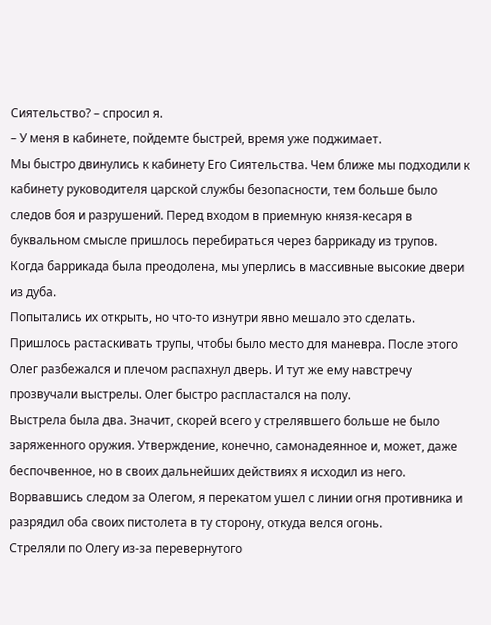Сиятельство? – спросил я.
– У меня в кабинете, пойдемте быстрей, время уже поджимает.
Мы быстро двинулись к кабинету Его Сиятельства. Чем ближе мы подходили к кабинету руководителя царской службы безопасности, тем больше было следов боя и разрушений. Перед входом в приемную князя-кесаря в буквальном смысле пришлось перебираться через баррикаду из трупов. Когда баррикада была преодолена, мы уперлись в массивные высокие двери из дуба.
Попытались их открыть, но что-то изнутри явно мешало это сделать. Пришлось растаскивать трупы, чтобы было место для маневра. После этого Олег разбежался и плечом распахнул дверь. И тут же ему навстречу прозвучали выстрелы. Олег быстро распластался на полу.
Выстрела была два. Значит, скорей всего у стрелявшего больше не было заряженного оружия. Утверждение, конечно, самонадеянное и, может, даже беспочвенное, но в своих дальнейших действиях я исходил из него. Ворвавшись следом за Олегом, я перекатом ушел с линии огня противника и разрядил оба своих пистолета в ту сторону, откуда велся огонь.
Стреляли по Олегу из-за перевернутого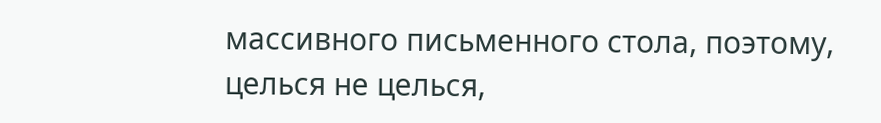массивного письменного стола, поэтому, целься не целься,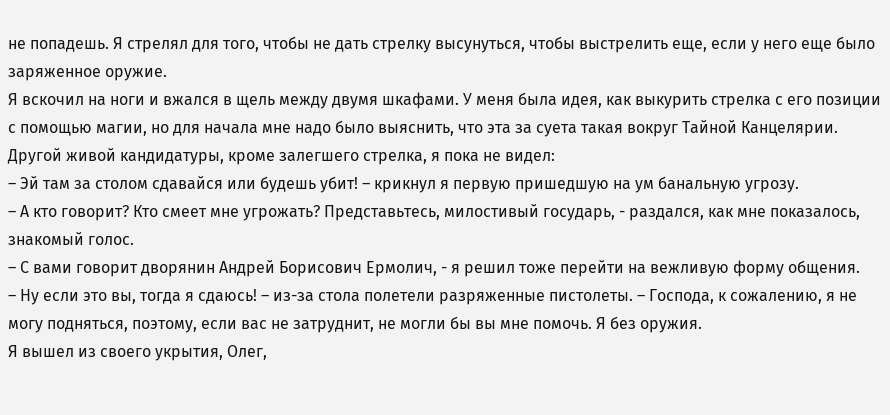не попадешь. Я стрелял для того, чтобы не дать стрелку высунуться, чтобы выстрелить еще, если у него еще было заряженное оружие.
Я вскочил на ноги и вжался в щель между двумя шкафами. У меня была идея, как выкурить стрелка с его позиции с помощью магии, но для начала мне надо было выяснить, что эта за суета такая вокруг Тайной Канцелярии. Другой живой кандидатуры, кроме залегшего стрелка, я пока не видел:
– Эй там за столом сдавайся или будешь убит! – крикнул я первую пришедшую на ум банальную угрозу.
– А кто говорит? Кто смеет мне угрожать? Представьтесь, милостивый государь, - раздался, как мне показалось, знакомый голос.
– С вами говорит дворянин Андрей Борисович Ермолич, - я решил тоже перейти на вежливую форму общения.
– Ну если это вы, тогда я сдаюсь! – из-за стола полетели разряженные пистолеты. – Господа, к сожалению, я не могу подняться, поэтому, если вас не затруднит, не могли бы вы мне помочь. Я без оружия.
Я вышел из своего укрытия, Олег,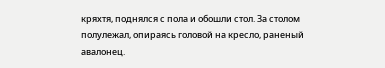кряхтя, поднялся с пола и обошли стол. За столом полулежал, опираясь головой на кресло, раненый авалонец.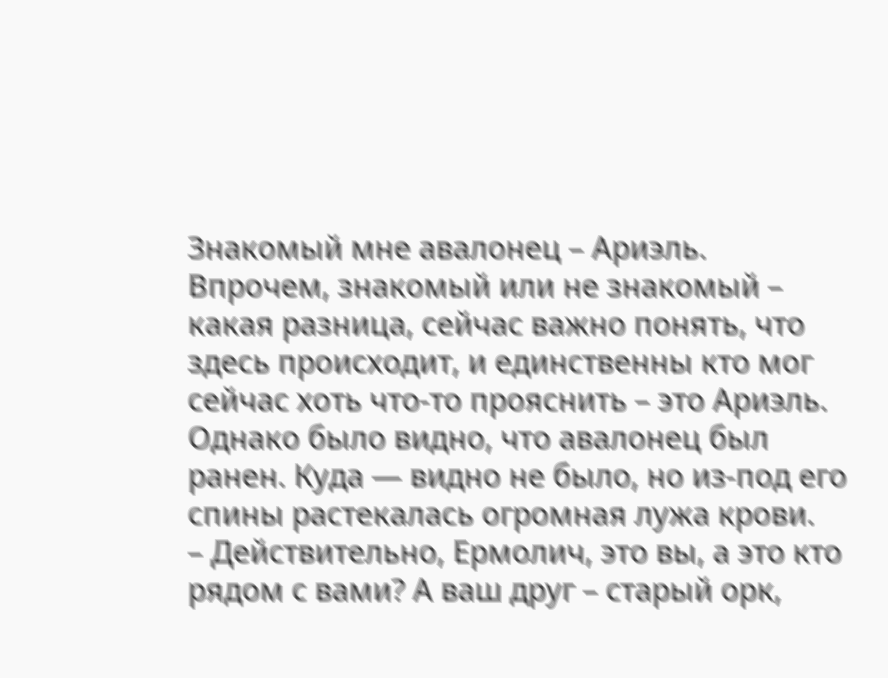Знакомый мне авалонец – Ариэль.
Впрочем, знакомый или не знакомый – какая разница, сейчас важно понять, что здесь происходит, и единственны кто мог сейчас хоть что-то прояснить – это Ариэль.
Однако было видно, что авалонец был ранен. Куда — видно не было, но из-под его спины растекалась огромная лужа крови.
– Действительно, Ермолич, это вы, а это кто рядом с вами? А ваш друг – старый орк,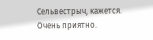Сельвестрыч, кажется. Очень приятно.